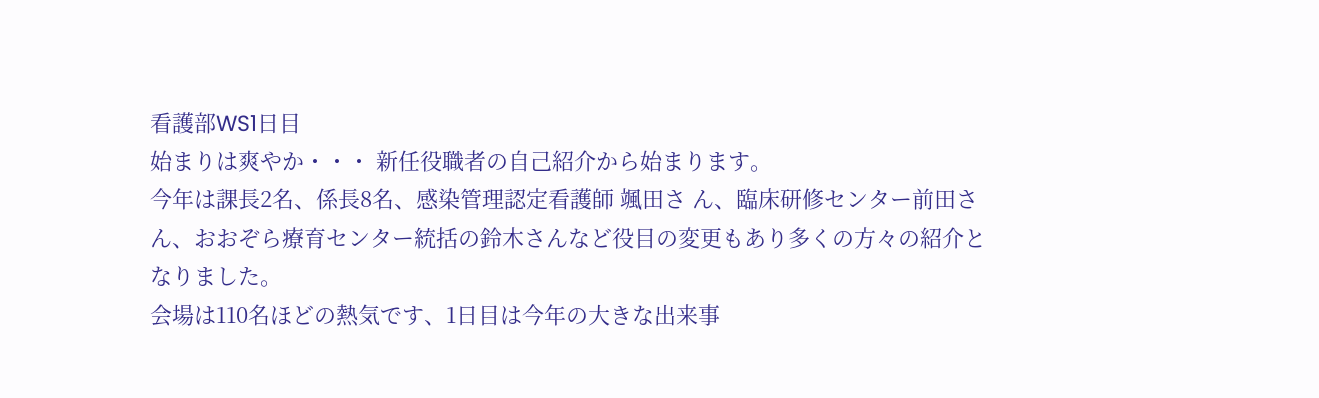看護部WS1日目
始まりは爽やか・・・ 新任役職者の自己紹介から始まります。
今年は課長2名、係長8名、感染管理認定看護師 颯田さ ん、臨床研修センター前田さん、おおぞら療育センター統括の鈴木さんなど役目の変更もあり多くの方々の紹介となりました。
会場は110名ほどの熱気です、1日目は今年の大きな出来事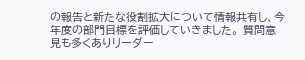の報告と新たな役割拡大について情報共有し、今年度の部門目標を評価していきました。 質問意見も多くありリーダー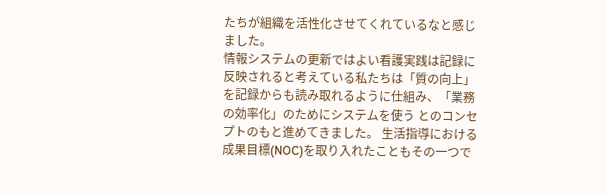たちが組織を活性化させてくれているなと感じました。
情報システムの更新ではよい看護実践は記録に反映されると考えている私たちは「質の向上」を記録からも読み取れるように仕組み、「業務の効率化」のためにシステムを使う とのコンセプトのもと進めてきました。 生活指導における成果目標(NOC)を取り入れたこともその一つで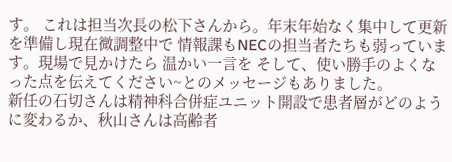す。 これは担当次長の松下さんから。年末年始なく集中して更新を準備し現在微調整中で 情報課もNECの担当者たちも弱っています。現場で見かけたら 温かい一言を そして、使い勝手のよくなった点を伝えてください~とのメッセージもありました。
新任の石切さんは精神科合併症ユニット開設で患者層がどのように変わるか、秋山さんは高齢者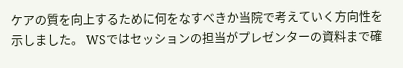ケアの質を向上するために何をなすべきか当院で考えていく方向性を示しました。 WSではセッションの担当がプレゼンターの資料まで確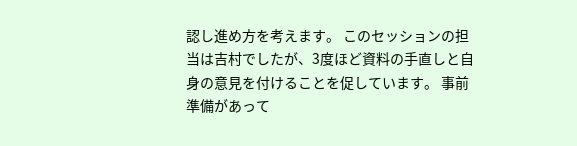認し進め方を考えます。 このセッションの担当は吉村でしたが、3度ほど資料の手直しと自身の意見を付けることを促しています。 事前準備があって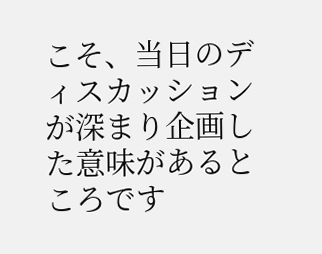こそ、当日のディスカッションが深まり企画した意味があるところです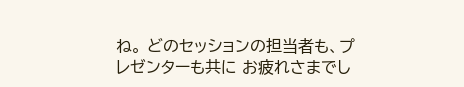ね。 どのセッションの担当者も、プレゼンターも共に お疲れさまでし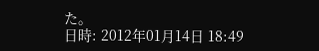た。
日時: 2012年01月14日 18:49